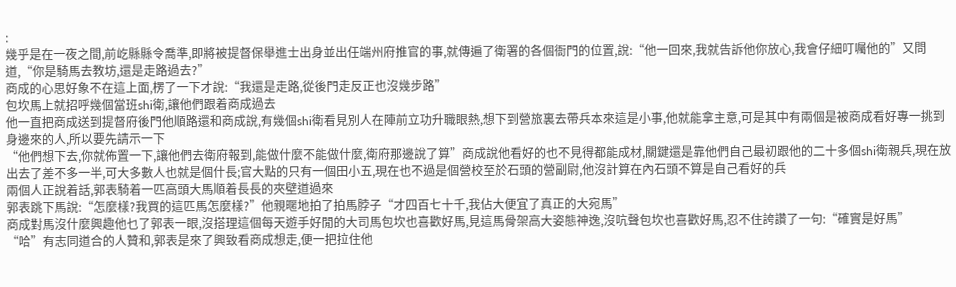:
幾乎是在一夜之間,前屹縣縣令喬準,即將被提督保舉進士出身並出任端州府推官的事,就傳遍了衛署的各個衙門的位置,說:“他一回來,我就告訴他你放心,我會仔細叮囑他的”又問道,“你是騎馬去教坊,還是走路過去?”
商成的心思好象不在這上面,楞了一下才說:“我還是走路,從後門走反正也沒幾步路”
包坎馬上就招呼幾個當班shi衛,讓他們跟着商成過去
他一直把商成送到提督府後門他順路還和商成說,有幾個shi衛看見別人在陣前立功升職眼熱,想下到營旅裏去帶兵本來這是小事,他就能拿主意,可是其中有兩個是被商成看好專一挑到身邊來的人,所以要先請示一下
“他們想下去,你就佈置一下,讓他們去衛府報到,能做什麼不能做什麼,衛府那邊說了算”商成說他看好的也不見得都能成材,關鍵還是靠他們自己最初跟他的二十多個shi衛親兵,現在放出去了差不多一半,可大多數人也就是個什長;官大點的只有一個田小五,現在也不過是個營校至於石頭的營副尉,他沒計算在內石頭不算是自己看好的兵
兩個人正說着話,郭表騎着一匹高頭大馬順着長長的夾壁道過來
郭表跳下馬說:“怎麼樣?我買的這匹馬怎麼樣?”他親暱地拍了拍馬脖子“才四百七十千,我佔大便宜了真正的大宛馬”
商成對馬沒什麼興趣他乜了郭表一眼,沒搭理這個每天遊手好閒的大司馬包坎也喜歡好馬,見這馬骨架高大姿態神逸,沒吭聲包坎也喜歡好馬,忍不住誇讚了一句:“確實是好馬”
“哈”有志同道合的人贊和,郭表是來了興致看商成想走,便一把拉住他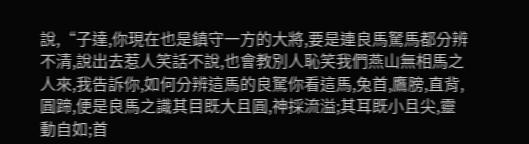說,“子達,你現在也是鎮守一方的大將,要是連良馬駑馬都分辨不清,說出去惹人笑話不說,也會教別人恥笑我們燕山無相馬之人來,我告訴你,如何分辨這馬的良駑你看這馬,兔首,鷹膀,直背,圓蹄,便是良馬之識其目既大且圓,神採流溢;其耳既小且尖,靈動自如;首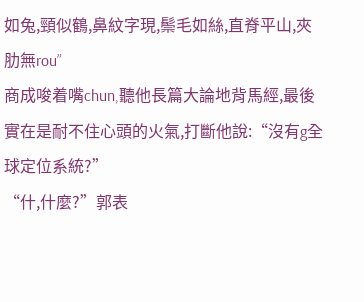如兔,頸似鶴,鼻紋字現,鬃毛如絲,直脊平山,夾肋無rou”
商成唆着嘴chun,聽他長篇大論地背馬經,最後實在是耐不住心頭的火氣,打斷他說:“沒有g全球定位系統?”
“什,什麼?”郭表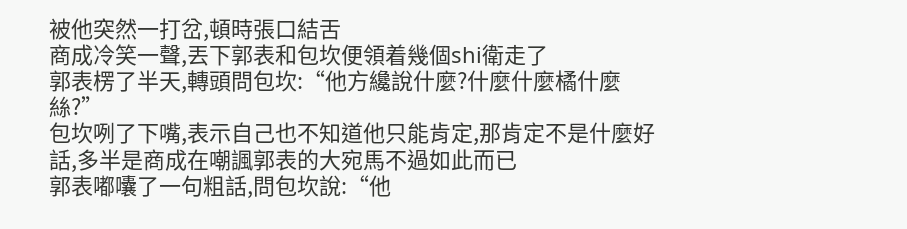被他突然一打岔,頓時張口結舌
商成冷笑一聲,丟下郭表和包坎便領着幾個shi衛走了
郭表楞了半天,轉頭問包坎:“他方纔說什麼?什麼什麼橘什麼絲?”
包坎咧了下嘴,表示自己也不知道他只能肯定,那肯定不是什麼好話,多半是商成在嘲諷郭表的大宛馬不過如此而已
郭表嘟囔了一句粗話,問包坎說:“他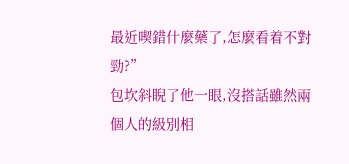最近喫錯什麼藥了,怎麼看着不對勁?”
包坎斜睨了他一眼,沒搭話雖然兩個人的級別相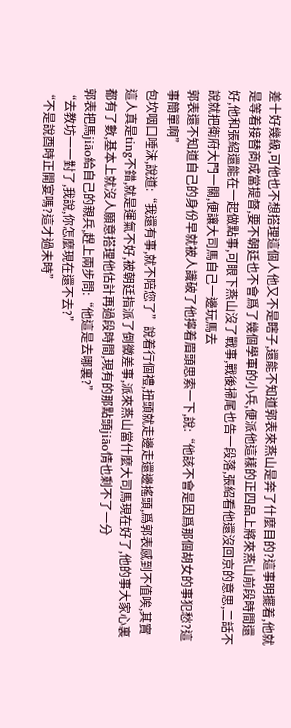差十好幾級,可他也不想搭理這個人他又不是瞎子,還能不知道郭表來燕山是奔了什麼目的?這事明擺着,他就是等着接替商成當提督,要不朝廷也不會爲了幾個學軍的小兵,便派他這樣的正四品上將來燕山前段時間還好,他和張紹還能在一起做點事,可眼下燕山沒了戰事,戰後掃尾也告一段落,張紹看他還沒回京的意思,二話不說就把衛府大門一關,便讓大司馬自己一邊玩馬去
郭表還不知道自己的身份早就被人識破了他擰着眉頭思索一下,說:“他該不會是因爲那個胡女的事犯愁?這事簡單啊”
包坎咽口唾沫,說道:“我還有事,就不陪您了”說着行個禮,扭頭就走邊走還邊搖頭,爲郭表感到不值唉,其實這人真是ting不錯,就是運氣不好,被朝廷指派了倒黴差事,派來燕山當什麼大司馬現在好了,他的事大家心裏都有了數,基本上就沒人願意搭理他估計再過段時間,現有的那點頭jiāo情也剩不了一分
郭表把馬jiāo給自己的親兵,趕上兩步問:“他這是去哪裏?”
“去教坊一一對了,我說,你怎麼現在還不去?”
“不是說酉時正開宴嗎?這才過未時”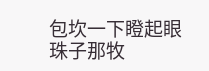包坎一下瞪起眼珠子那牧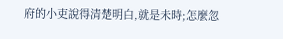府的小吏說得清楚明白,就是未時;怎麼忽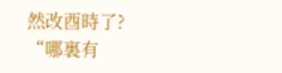然改酉時了?
“哪裏有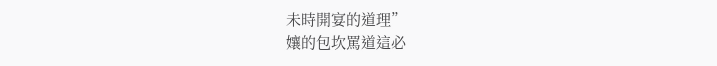未時開宴的道理”
孃的包坎罵道這必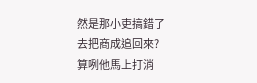然是那小吏搞錯了
去把商成追回來?
算咧他馬上打消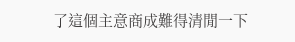了這個主意商成難得清閒一下